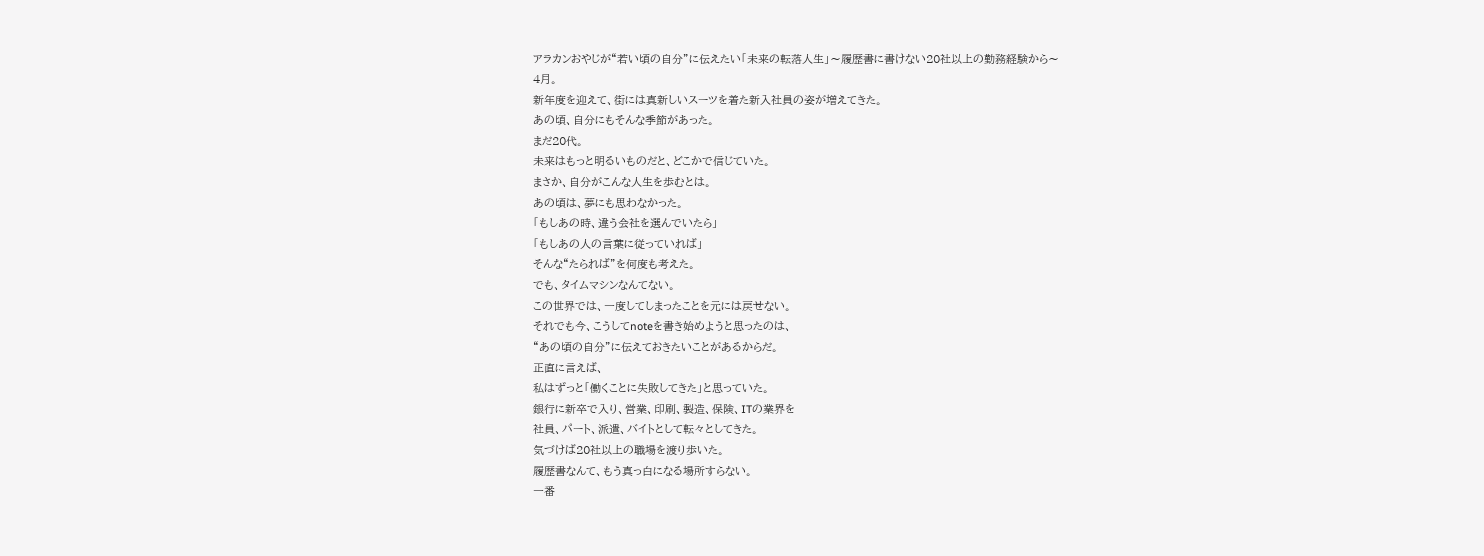アラカンおやじが“若い頃の自分”に伝えたい「未来の転落人生」〜履歴書に書けない20社以上の勤務経験から〜
4月。
新年度を迎えて、街には真新しいスーツを着た新入社員の姿が増えてきた。
あの頃、自分にもそんな季節があった。
まだ20代。
未来はもっと明るいものだと、どこかで信じていた。
まさか、自分がこんな人生を歩むとは。
あの頃は、夢にも思わなかった。
「もしあの時、違う会社を選んでいたら」
「もしあの人の言葉に従っていれば」
そんな“たられば”を何度も考えた。
でも、タイムマシンなんてない。
この世界では、一度してしまったことを元には戻せない。
それでも今、こうしてnoteを書き始めようと思ったのは、
“あの頃の自分”に伝えておきたいことがあるからだ。
正直に言えば、
私はずっと「働くことに失敗してきた」と思っていた。
銀行に新卒で入り、営業、印刷、製造、保険、ITの業界を
社員、パート、派遣、バイトとして転々としてきた。
気づけば20社以上の職場を渡り歩いた。
履歴書なんて、もう真っ白になる場所すらない。
一番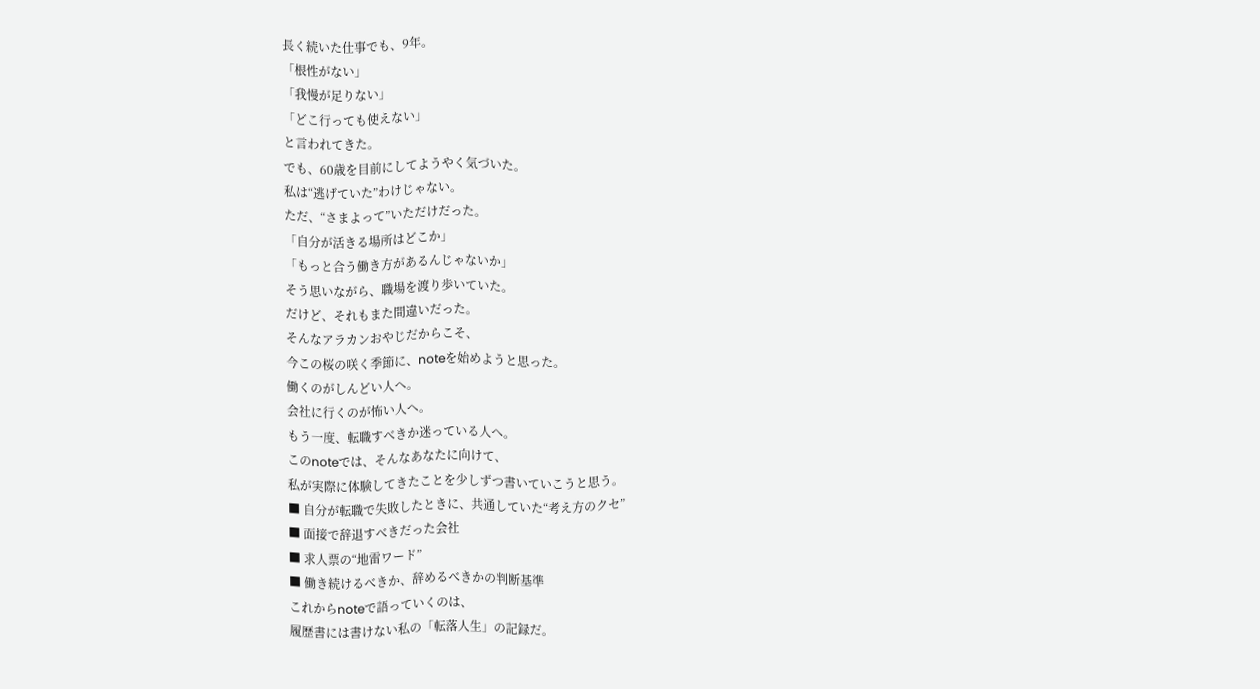長く続いた仕事でも、9年。
「根性がない」
「我慢が足りない」
「どこ行っても使えない」
と言われてきた。
でも、60歳を目前にしてようやく気づいた。
私は“逃げていた”わけじゃない。
ただ、“さまよって”いただけだった。
「自分が活きる場所はどこか」
「もっと合う働き方があるんじゃないか」
そう思いながら、職場を渡り歩いていた。
だけど、それもまた間違いだった。
そんなアラカンおやじだからこそ、
今この桜の咲く季節に、noteを始めようと思った。
働くのがしんどい人へ。
会社に行くのが怖い人へ。
もう一度、転職すべきか迷っている人へ。
このnoteでは、そんなあなたに向けて、
私が実際に体験してきたことを少しずつ書いていこうと思う。
■ 自分が転職で失敗したときに、共通していた“考え方のクセ”
■ 面接で辞退すべきだった会社
■ 求人票の“地雷ワード”
■ 働き続けるべきか、辞めるべきかの判断基準
これからnoteで語っていくのは、
履歴書には書けない私の「転落人生」の記録だ。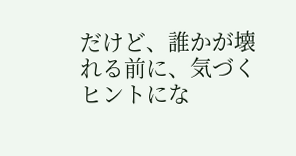だけど、誰かが壊れる前に、気づくヒントにな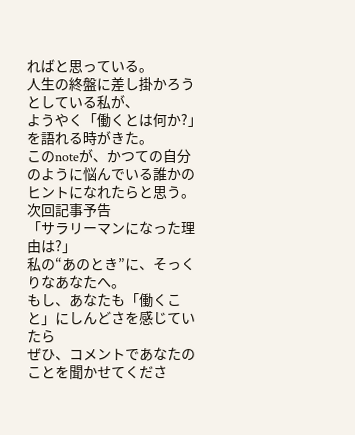ればと思っている。
人生の終盤に差し掛かろうとしている私が、
ようやく「働くとは何か?」を語れる時がきた。
このnoteが、かつての自分のように悩んでいる誰かの
ヒントになれたらと思う。
次回記事予告
「サラリーマンになった理由は?」
私の“あのとき”に、そっくりなあなたへ。
もし、あなたも「働くこと」にしんどさを感じていたら
ぜひ、コメントであなたのことを聞かせてくださ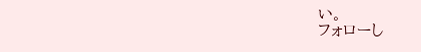い。
フォローし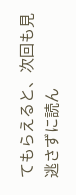てもらえると、次回も見逃さずに読ん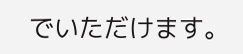でいただけます。